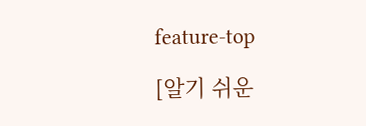feature-top

[알기 쉬운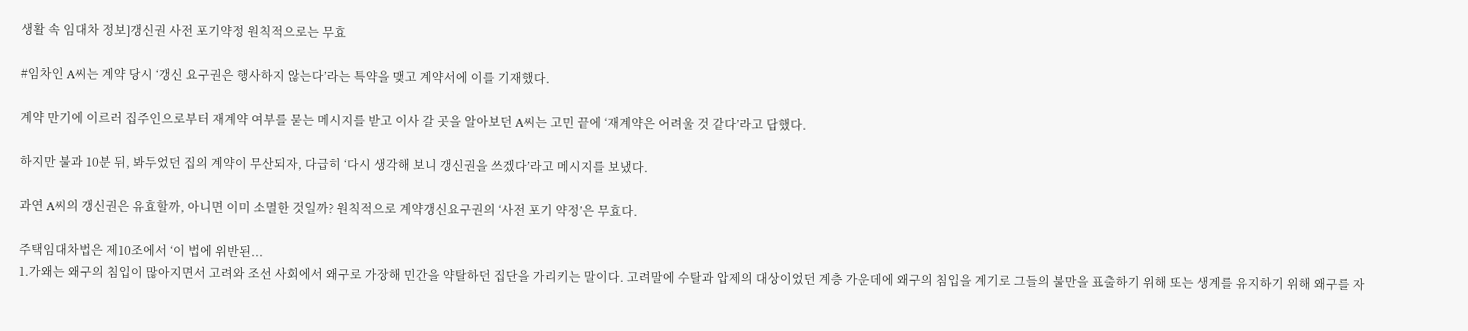생활 속 임대차 정보]갱신권 사전 포기약정 원칙적으로는 무효

#임차인 A씨는 계약 당시 ‘갱신 요구권은 행사하지 않는다’라는 특약을 맺고 계약서에 이를 기재했다.

계약 만기에 이르러 집주인으로부터 재계약 여부를 묻는 메시지를 받고 이사 갈 곳을 알아보던 A씨는 고민 끝에 ‘재계약은 어려울 것 같다’라고 답했다.

하지만 불과 10분 뒤, 봐두었던 집의 계약이 무산되자, 다급히 ‘다시 생각해 보니 갱신권을 쓰겠다’라고 메시지를 보냈다.

과연 A씨의 갱신권은 유효할까, 아니면 이미 소멸한 것일까? 원칙적으로 계약갱신요구권의 ‘사전 포기 약정’은 무효다.

주택임대차법은 제10조에서 ‘이 법에 위반된...
1.가왜는 왜구의 침입이 많아지면서 고려와 조선 사회에서 왜구로 가장해 민간을 약탈하던 집단을 가리키는 말이다. 고려말에 수탈과 압제의 대상이었던 계층 가운데에 왜구의 침입을 계기로 그들의 불만을 표출하기 위해 또는 생계를 유지하기 위해 왜구를 자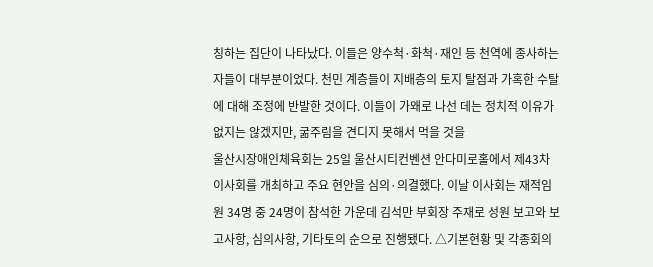칭하는 집단이 나타났다. 이들은 양수척·화척·재인 등 천역에 종사하는 자들이 대부분이었다. 천민 계층들이 지배층의 토지 탈점과 가혹한 수탈에 대해 조정에 반발한 것이다. 이들이 가왜로 나선 데는 정치적 이유가 없지는 않겠지만, 굶주림을 견디지 못해서 먹을 것을
울산시장애인체육회는 25일 울산시티컨벤션 안다미로홀에서 제43차 이사회를 개최하고 주요 현안을 심의·의결했다. 이날 이사회는 재적임원 34명 중 24명이 참석한 가운데 김석만 부회장 주재로 성원 보고와 보고사항, 심의사항, 기타토의 순으로 진행됐다. △기본현황 및 각종회의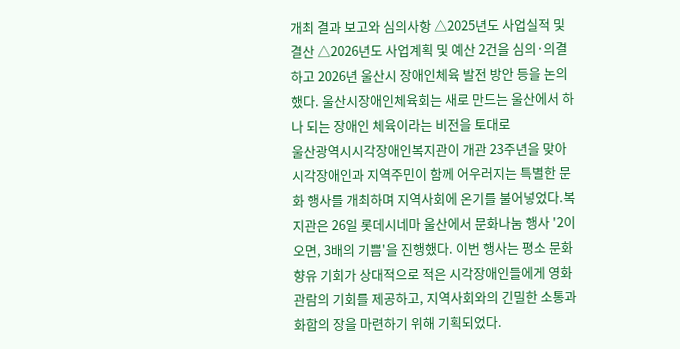개최 결과 보고와 심의사항 △2025년도 사업실적 및 결산 △2026년도 사업계획 및 예산 2건을 심의·의결하고 2026년 울산시 장애인체육 발전 방안 등을 논의했다. 울산시장애인체육회는 새로 만드는 울산에서 하나 되는 장애인 체육이라는 비전을 토대로
울산광역시시각장애인복지관이 개관 23주년을 맞아 시각장애인과 지역주민이 함께 어우러지는 특별한 문화 행사를 개최하며 지역사회에 온기를 불어넣었다.복지관은 26일 롯데시네마 울산에서 문화나눔 행사 '2이 오면, 3배의 기쁨'을 진행했다. 이번 행사는 평소 문화 향유 기회가 상대적으로 적은 시각장애인들에게 영화 관람의 기회를 제공하고, 지역사회와의 긴밀한 소통과 화합의 장을 마련하기 위해 기획되었다.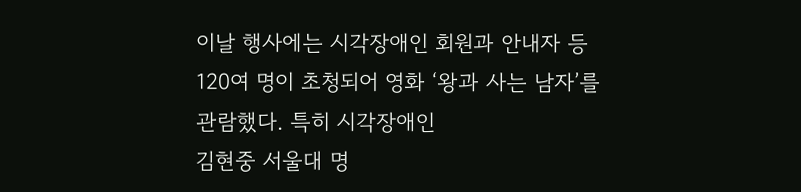이날 행사에는 시각장애인 회원과 안내자 등 120여 명이 초청되어 영화 ‘왕과 사는 남자’를 관람했다. 특히 시각장애인
김현중 서울대 명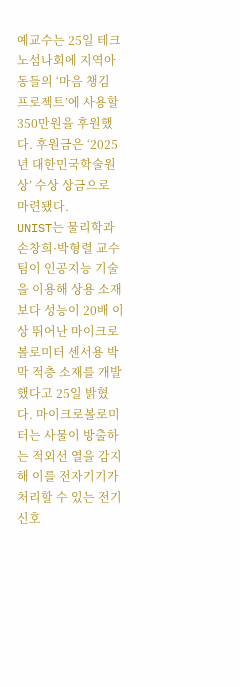예교수는 25일 테크노섬나회에 지역아동들의 ‘마음 챙김 프로젝트’에 사용할 350만원을 후원했다. 후원금은 ‘2025년 대한민국학술원상’ 수상 상금으로 마련됐다.
UNIST는 물리학과 손창희·박형렬 교수팀이 인공지능 기술을 이용해 상용 소재보다 성능이 20배 이상 뛰어난 마이크로볼로미터 센서용 박막 적층 소재를 개발했다고 25일 밝혔다. 마이크로볼로미터는 사물이 방출하는 적외선 열을 감지해 이를 전자기기가 처리할 수 있는 전기 신호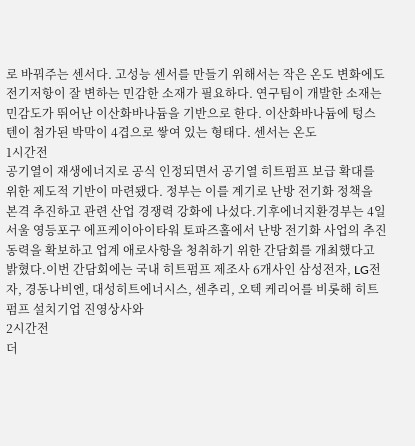로 바꿔주는 센서다. 고성능 센서를 만들기 위해서는 작은 온도 변화에도 전기저항이 잘 변하는 민감한 소재가 필요하다. 연구팀이 개발한 소재는 민감도가 뛰어난 이산화바나듐을 기반으로 한다. 이산화바나듐에 텅스텐이 첨가된 박막이 4겹으로 쌓여 있는 형태다. 센서는 온도
1시간전
공기열이 재생에너지로 공식 인정되면서 공기열 히트펌프 보급 확대를 위한 제도적 기반이 마련됐다. 정부는 이를 계기로 난방 전기화 정책을 본격 추진하고 관련 산업 경쟁력 강화에 나섰다.기후에너지환경부는 4일 서울 영등포구 에프케이아이타워 토파즈홀에서 난방 전기화 사업의 추진 동력을 확보하고 업계 애로사항을 청취하기 위한 간담회를 개최했다고 밝혔다.이번 간담회에는 국내 히트펌프 제조사 6개사인 삼성전자, LG전자, 경동나비엔, 대성히트에너시스, 센추리, 오텍 케리어를 비롯해 히트펌프 설치기업 진영상사와
2시간전
더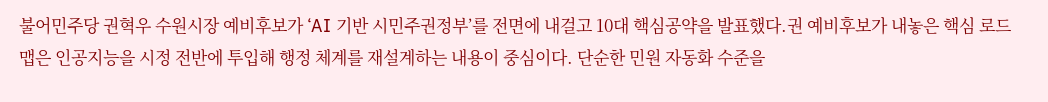불어민주당 권혁우 수원시장 예비후보가 ‘AI 기반 시민주권정부’를 전면에 내걸고 10대 핵심공약을 발표했다.권 예비후보가 내놓은 핵심 로드맵은 인공지능을 시정 전반에 투입해 행정 체계를 재설계하는 내용이 중심이다. 단순한 민원 자동화 수준을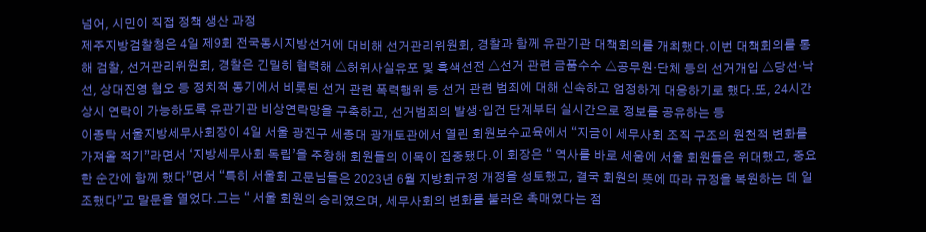넘어, 시민이 직접 정책 생산 과정
제주지방검찰청은 4일 제9회 전국동시지방선거에 대비해 선거관리위원회, 경찰과 함께 유관기관 대책회의를 개최했다.이번 대책회의를 통해 검찰, 선거관리위원회, 경찰은 긴밀히 협력해 △허위사실유포 및 흑색선전 △선거 관련 금품수수 △공무원·단체 등의 선거개입 △당선·낙선, 상대진영 혐오 등 정치적 동기에서 비롯된 선거 관련 폭력행위 등 선거 관련 범죄에 대해 신속하고 엄정하게 대응하기로 했다.또, 24시간 상시 연락이 가능하도록 유관기관 비상연락망을 구축하고, 선거범죄의 발생·입건 단계부터 실시간으로 정보를 공유하는 등
이종탁 서울지방세무사회장이 4일 서울 광진구 세종대 광개토관에서 열린 회원보수교육에서 “지금이 세무사회 조직 구조의 원천적 변화를 가져올 적기”라면서 ‘지방세무사회 독립’을 주창해 회원들의 이목이 집중됐다.이 회장은 “ 역사를 바로 세움에 서울 회원들은 위대했고, 중요한 순간에 함께 했다”면서 “특히 서울회 고문님들은 2023년 6월 지방회규정 개정을 성토했고, 결국 회원의 뜻에 따라 규정을 복원하는 데 일조했다”고 말문을 열었다.그는 “ 서울 회원의 승리였으며, 세무사회의 변화를 불러온 촉매였다는 점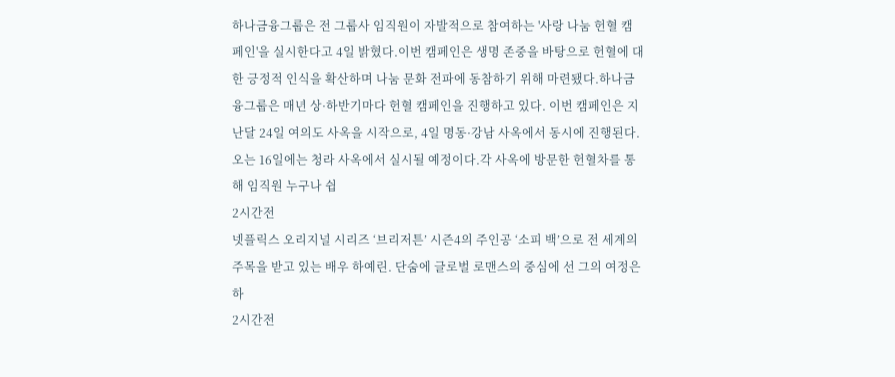하나금융그룹은 전 그룹사 임직원이 자발적으로 참여하는 '사랑 나눔 헌혈 캠페인'을 실시한다고 4일 밝혔다.이번 캠페인은 생명 존중을 바탕으로 헌혈에 대한 긍정적 인식을 확산하며 나눔 문화 전파에 동참하기 위해 마련됐다.하나금융그룹은 매년 상·하반기마다 헌혈 캠페인을 진행하고 있다. 이번 캠페인은 지난달 24일 여의도 사옥을 시작으로, 4일 명동·강남 사옥에서 동시에 진행된다. 오는 16일에는 청라 사옥에서 실시될 예정이다.각 사옥에 방문한 헌혈차를 통해 임직원 누구나 쉽
2시간전
넷플릭스 오리지널 시리즈 ‘브리저튼’ 시즌4의 주인공 ‘소피 백’으로 전 세계의 주목을 받고 있는 배우 하예린. 단숨에 글로벌 로맨스의 중심에 선 그의 여정은 하
2시간전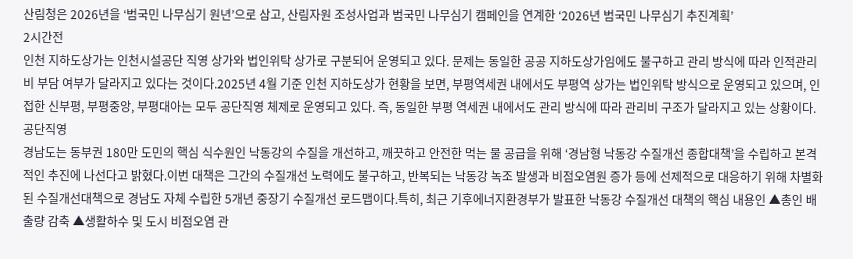산림청은 2026년을 ‘범국민 나무심기 원년’으로 삼고, 산림자원 조성사업과 범국민 나무심기 캠페인을 연계한 ‘2026년 범국민 나무심기 추진계획’
2시간전
인천 지하도상가는 인천시설공단 직영 상가와 법인위탁 상가로 구분되어 운영되고 있다. 문제는 동일한 공공 지하도상가임에도 불구하고 관리 방식에 따라 인적관리비 부담 여부가 달라지고 있다는 것이다.2025년 4월 기준 인천 지하도상가 현황을 보면, 부평역세권 내에서도 부평역 상가는 법인위탁 방식으로 운영되고 있으며, 인접한 신부평, 부평중앙, 부평대아는 모두 공단직영 체제로 운영되고 있다. 즉, 동일한 부평 역세권 내에서도 관리 방식에 따라 관리비 구조가 달라지고 있는 상황이다.공단직영
경남도는 동부권 180만 도민의 핵심 식수원인 낙동강의 수질을 개선하고, 깨끗하고 안전한 먹는 물 공급을 위해 ‘경남형 낙동강 수질개선 종합대책’을 수립하고 본격적인 추진에 나선다고 밝혔다.이번 대책은 그간의 수질개선 노력에도 불구하고, 반복되는 낙동강 녹조 발생과 비점오염원 증가 등에 선제적으로 대응하기 위해 차별화된 수질개선대책으로 경남도 자체 수립한 5개년 중장기 수질개선 로드맵이다.특히, 최근 기후에너지환경부가 발표한 낙동강 수질개선 대책의 핵심 내용인 ▲총인 배출량 감축 ▲생활하수 및 도시 비점오염 관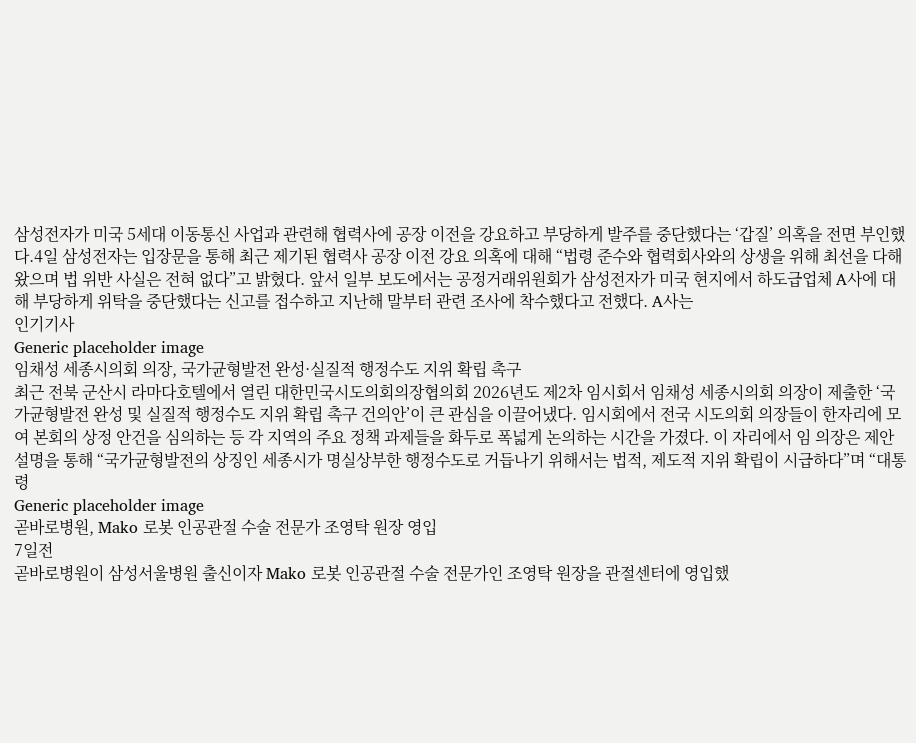삼성전자가 미국 5세대 이동통신 사업과 관련해 협력사에 공장 이전을 강요하고 부당하게 발주를 중단했다는 ‘갑질’ 의혹을 전면 부인했다.4일 삼성전자는 입장문을 통해 최근 제기된 협력사 공장 이전 강요 의혹에 대해 “법령 준수와 협력회사와의 상생을 위해 최선을 다해왔으며 법 위반 사실은 전혀 없다”고 밝혔다. 앞서 일부 보도에서는 공정거래위원회가 삼성전자가 미국 현지에서 하도급업체 A사에 대해 부당하게 위탁을 중단했다는 신고를 접수하고 지난해 말부터 관련 조사에 착수했다고 전했다. A사는
인기기사
Generic placeholder image
임채성 세종시의회 의장, 국가균형발전 완성·실질적 행정수도 지위 확립 촉구
최근 전북 군산시 라마다호텔에서 열린 대한민국시도의회의장협의회 2026년도 제2차 임시회서 임채성 세종시의회 의장이 제출한 ‘국가균형발전 완성 및 실질적 행정수도 지위 확립 촉구 건의안’이 큰 관심을 이끌어냈다. 임시회에서 전국 시도의회 의장들이 한자리에 모여 본회의 상정 안건을 심의하는 등 각 지역의 주요 정책 과제들을 화두로 폭넓게 논의하는 시간을 가졌다. 이 자리에서 임 의장은 제안 설명을 통해 “국가균형발전의 상징인 세종시가 명실상부한 행정수도로 거듭나기 위해서는 법적, 제도적 지위 확립이 시급하다”며 “대통령
Generic placeholder image
곧바로병원, Mako 로봇 인공관절 수술 전문가 조영탁 원장 영입
7일전
곧바로병원이 삼성서울병원 출신이자 Mako 로봇 인공관절 수술 전문가인 조영탁 원장을 관절센터에 영입했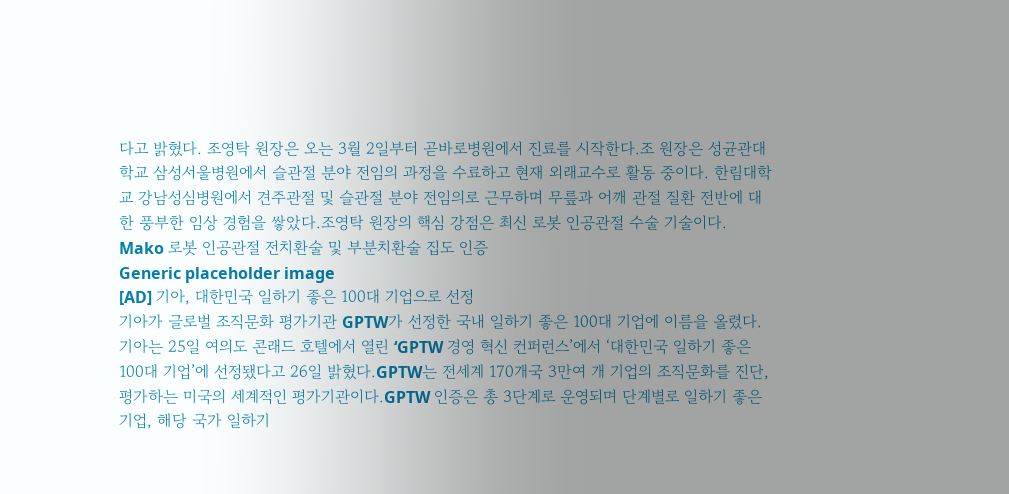다고 밝혔다. 조영탁 원장은 오는 3월 2일부터 곧바로병원에서 진료를 시작한다.조 원장은 성균관대학교 삼성서울병원에서 슬관절 분야 전임의 과정을 수료하고 현재 외래교수로 활동 중이다. 한림대학교 강남성심병원에서 견주관절 및 슬관절 분야 전임의로 근무하며 무릎과 어깨 관절 질환 전반에 대한 풍부한 임상 경험을 쌓았다.조영탁 원장의 핵심 강점은 최신 로봇 인공관절 수술 기술이다. Mako 로봇 인공관절 전치환술 및 부분치환술 집도 인증
Generic placeholder image
[AD] 기아, 대한민국 일하기 좋은 100대 기업으로 선정
기아가 글로벌 조직문화 평가기관 GPTW가 선정한 국내 일하기 좋은 100대 기업에 이름을 올렸다.기아는 25일 여의도 콘래드 호텔에서 열린 ‘GPTW 경영 혁신 컨퍼런스’에서 ‘대한민국 일하기 좋은 100대 기업’에 선정됐다고 26일 밝혔다.GPTW는 전세계 170개국 3만여 개 기업의 조직문화를 진단, 평가하는 미국의 세계적인 평가기관이다.GPTW 인증은 총 3단계로 운영되며 단계별로 일하기 좋은 기업, 해당 국가 일하기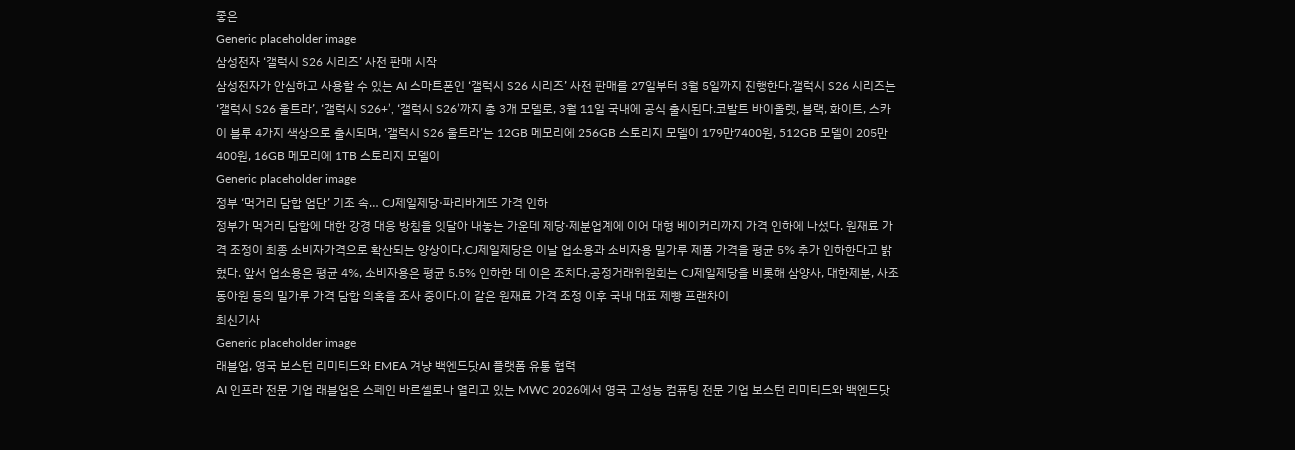좋은
Generic placeholder image
삼성전자 ‘갤럭시 S26 시리즈’ 사전 판매 시작
삼성전자가 안심하고 사용할 수 있는 AI 스마트폰인 ‘갤럭시 S26 시리즈’ 사전 판매를 27일부터 3월 5일까지 진행한다.갤럭시 S26 시리즈는 ‘갤럭시 S26 울트라’, ‘갤럭시 S26+’, ‘갤럭시 S26’까지 총 3개 모델로, 3월 11일 국내에 공식 출시된다.코발트 바이올렛, 블랙, 화이트, 스카이 블루 4가지 색상으로 출시되며, ‘갤럭시 S26 울트라’는 12GB 메모리에 256GB 스토리지 모델이 179만7400원, 512GB 모델이 205만400원, 16GB 메모리에 1TB 스토리지 모델이
Generic placeholder image
정부 ‘먹거리 담합 엄단’ 기조 속… CJ제일제당·파리바게뜨 가격 인하
정부가 먹거리 담합에 대한 강경 대응 방침을 잇달아 내놓는 가운데 제당·제분업계에 이어 대형 베이커리까지 가격 인하에 나섰다. 원재료 가격 조정이 최종 소비자가격으로 확산되는 양상이다.CJ제일제당은 이날 업소용과 소비자용 밀가루 제품 가격을 평균 5% 추가 인하한다고 밝혔다. 앞서 업소용은 평균 4%, 소비자용은 평균 5.5% 인하한 데 이은 조치다.공정거래위원회는 CJ제일제당을 비롯해 삼양사, 대한제분, 사조동아원 등의 밀가루 가격 담합 의혹을 조사 중이다.이 같은 원재료 가격 조정 이후 국내 대표 제빵 프랜차이
최신기사
Generic placeholder image
래블업, 영국 보스턴 리미티드와 EMEA 겨냥 백엔드닷AI 플랫폼 유통 협력
AI 인프라 전문 기업 래블업은 스페인 바르셀로나 열리고 있는 MWC 2026에서 영국 고성능 컴퓨팅 전문 기업 보스턴 리미티드와 백엔드닷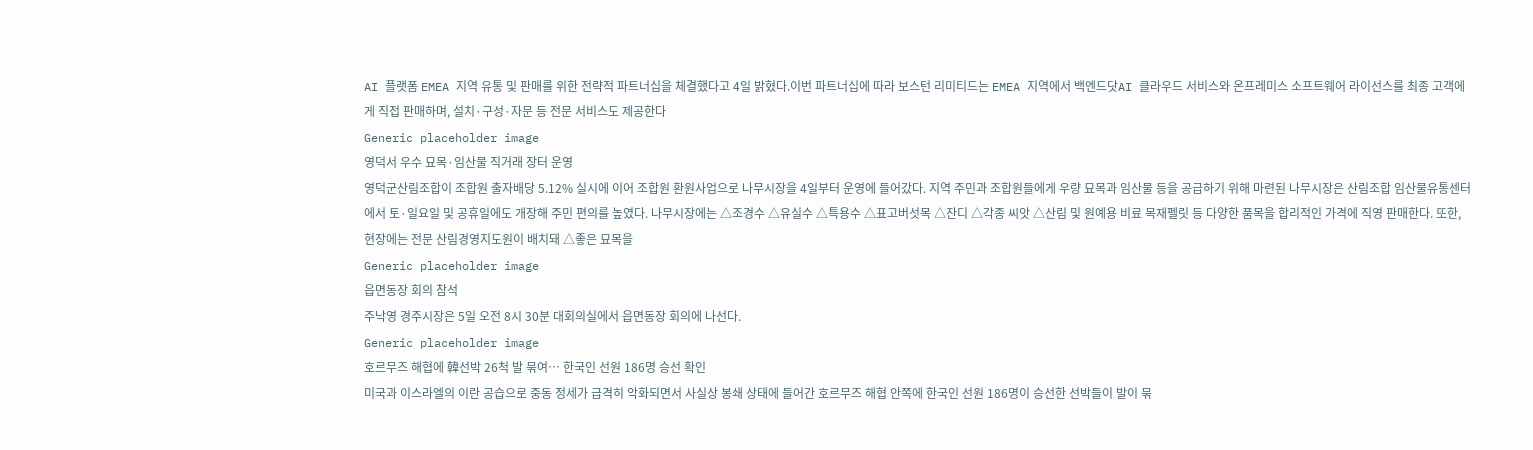AI 플랫폼 EMEA 지역 유통 및 판매를 위한 전략적 파트너십을 체결했다고 4일 밝혔다.이번 파트너십에 따라 보스턴 리미티드는 EMEA 지역에서 백엔드닷AI 클라우드 서비스와 온프레미스 소프트웨어 라이선스를 최종 고객에게 직접 판매하며, 설치·구성·자문 등 전문 서비스도 제공한다
Generic placeholder image
영덕서 우수 묘목·임산물 직거래 장터 운영
영덕군산림조합이 조합원 출자배당 5.12% 실시에 이어 조합원 환원사업으로 나무시장을 4일부터 운영에 들어갔다. 지역 주민과 조합원들에게 우량 묘목과 임산물 등을 공급하기 위해 마련된 나무시장은 산림조합 임산물유통센터에서 토·일요일 및 공휴일에도 개장해 주민 편의를 높였다. 나무시장에는 △조경수 △유실수 △특용수 △표고버섯목 △잔디 △각종 씨앗 △산림 및 원예용 비료 목재펠릿 등 다양한 품목을 합리적인 가격에 직영 판매한다. 또한, 현장에는 전문 산림경영지도원이 배치돼 △좋은 묘목을
Generic placeholder image
읍면동장 회의 참석
주낙영 경주시장은 5일 오전 8시 30분 대회의실에서 읍면동장 회의에 나선다.
Generic placeholder image
호르무즈 해협에 韓선박 26척 발 묶여… 한국인 선원 186명 승선 확인
미국과 이스라엘의 이란 공습으로 중동 정세가 급격히 악화되면서 사실상 봉쇄 상태에 들어간 호르무즈 해협 안쪽에 한국인 선원 186명이 승선한 선박들이 발이 묶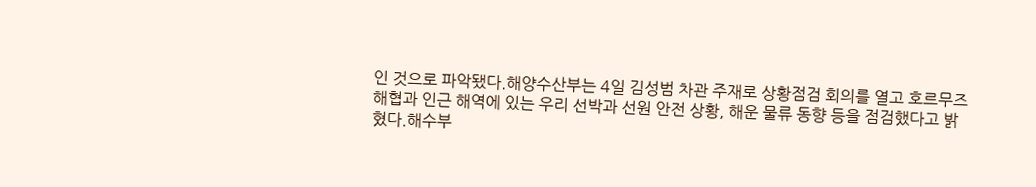인 것으로 파악됐다.해양수산부는 4일 김성범 차관 주재로 상황점검 회의를 열고 호르무즈 해협과 인근 해역에 있는 우리 선박과 선원 안전 상황, 해운 물류 동향 등을 점검했다고 밝혔다.해수부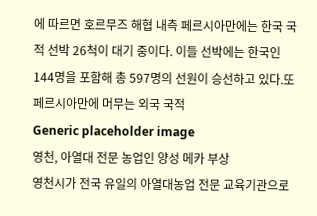에 따르면 호르무즈 해협 내측 페르시아만에는 한국 국적 선박 26척이 대기 중이다. 이들 선박에는 한국인 144명을 포함해 총 597명의 선원이 승선하고 있다.또 페르시아만에 머무는 외국 국적
Generic placeholder image
영천, 아열대 전문 농업인 양성 메카 부상
영천시가 전국 유일의 아열대농업 전문 교육기관으로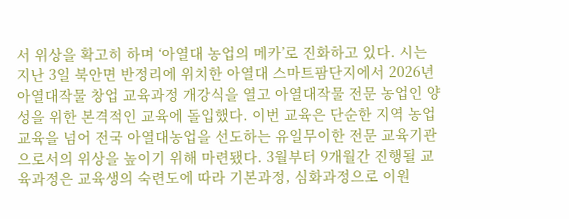서 위상을 확고히 하며 ‘아열대 농업의 메카’로 진화하고 있다. 시는 지난 3일 북안면 반정리에 위치한 아열대 스마트팜단지에서 2026년 아열대작물 창업 교육과정 개강식을 열고 아열대작물 전문 농업인 양성을 위한 본격적인 교육에 돌입했다. 이번 교육은 단순한 지역 농업 교육을 넘어 전국 아열대농업을 선도하는 유일무이한 전문 교육기관으로서의 위상을 높이기 위해 마련됐다. 3월부터 9개월간 진행될 교육과정은 교육생의 숙련도에 따라 기본과정, 심화과정으로 이원